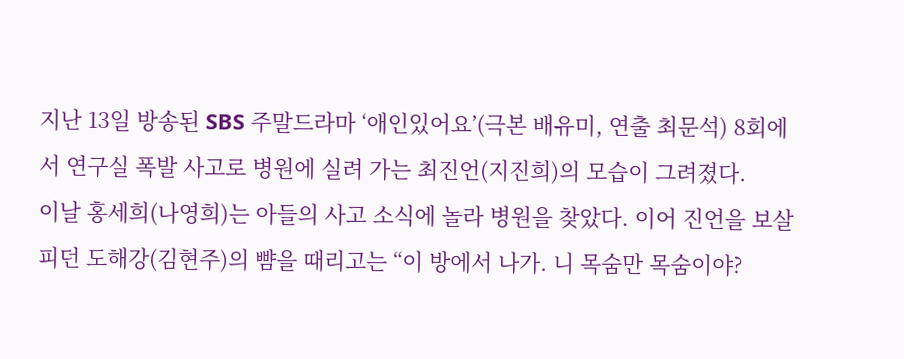지난 13일 방송된 SBS 주말드라마 ‘애인있어요’(극본 배유미, 연출 최문석) 8회에서 연구실 폭발 사고로 병원에 실려 가는 최진언(지진희)의 모습이 그려졌다.
이날 홍세희(나영희)는 아들의 사고 소식에 놀라 병원을 찾았다. 이어 진언을 보살피던 도해강(김현주)의 뺨을 때리고는 “이 방에서 나가. 니 목숨만 목숨이야?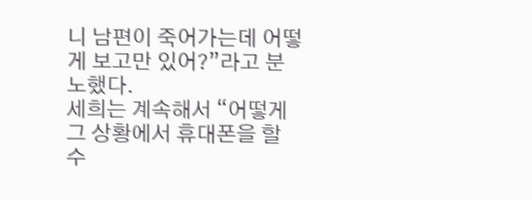니 남편이 죽어가는데 어떻게 보고만 있어?”라고 분노했다.
세희는 계속해서 “어떻게 그 상황에서 휴대폰을 할 수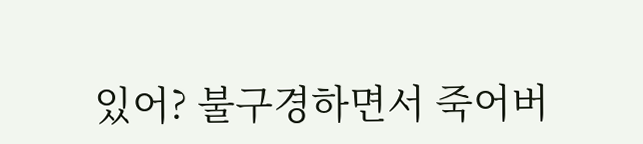있어? 불구경하면서 죽어버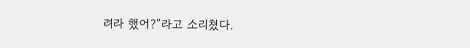려라 했어?”라고 소리쳤다.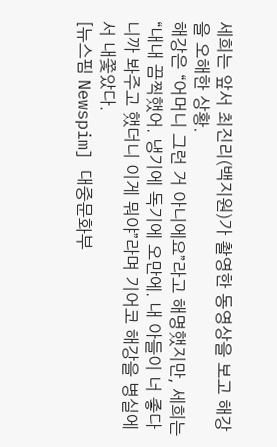세희는 앞서 최진리(백지원)가 촬영한 동영상을 보고 해강을 오해한 상황.
해강은 “어머니 그런 거 아니에요”라고 해명했지만, 세희는 “내내 끔찍했어. 냉기에 독기에 오만에. 내 아들이 너 좋다니까 봐주고 했더니 이게 뭐야”라며 기어코 해강을 병실에서 내쫓았다.
[뉴스핌 Newspim] 대중문화부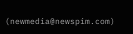(newmedia@newspim.com)